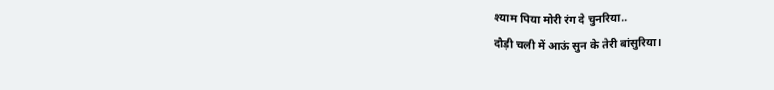श्याम पिया मोरी रंग दे चुनरिया..
दौड़ी चली में आऊं सुन के तेरी बांसुरिया।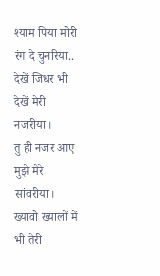श्याम पिया मोरी रंग दे चुनरिया..
देखें जिधर भी देखें मेरी नजरीया।
तु ही नजर आए मुझे मेरे सांवरीया।
ख्यावो ख्यालों में भी तेरी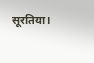सूरतिया।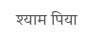श्याम पिया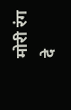मोरी रंग दे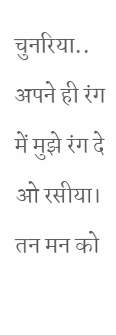चुनरिया..
अपने ही रंग में मुझे रंग दे ओ रसीया।
तन मन को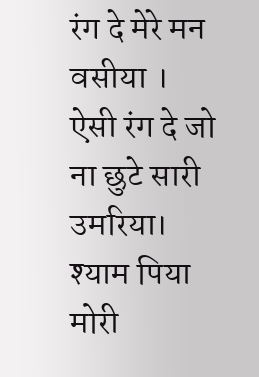रंग दे मेरे मन वसीया ।
ऐसी रंग दे जो ना छुटे सारी उमरिया।
श्याम पिया मोरी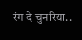रंग दे चुनरिया..